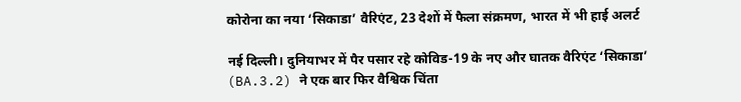कोरोना का नया ‘सिकाडा’ वैरिएंट, 23 देशों में फैला संक्रमण, भारत में भी हाई अलर्ट

नई दिल्ली। दुनियाभर में पैर पसार रहे कोविड-19 के नए और घातक वैरिएंट ‘सिकाडा’ (BA.3.2) ने एक बार फिर वैश्विक चिंता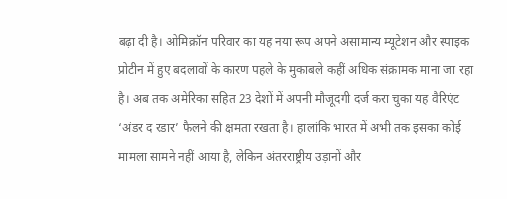बढ़ा दी है। ओमिक्रॉन परिवार का यह नया रूप अपने असामान्य म्यूटेशन और स्पाइक प्रोटीन में हुए बदलावों के कारण पहले के मुकाबले कहीं अधिक संक्रामक माना जा रहा है। अब तक अमेरिका सहित 23 देशों में अपनी मौजूदगी दर्ज करा चुका यह वैरिएंट ‘अंडर द रडार’ फैलने की क्षमता रखता है। हालांकि भारत में अभी तक इसका कोई मामला सामने नहीं आया है, लेकिन अंतरराष्ट्रीय उड़ानों और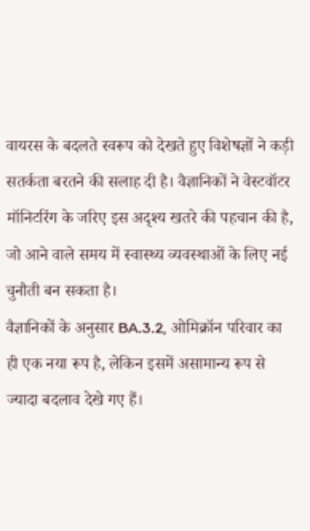वायरस के बदलते स्वरूप को देखते हुए विशेषज्ञों ने कड़ी सतर्कता बरतने की सलाह दी है। वैज्ञानिकों ने वेस्टवॉटर मॉनिटरिंग के जरिए इस अदृश्य खतरे की पहचान की है, जो आने वाले समय में स्वास्थ्य व्यवस्थाओं के लिए नई चुनौती बन सकता है।
वैज्ञानिकों के अनुसार BA.3.2, ओमिक्रॉन परिवार का ही एक नया रूप है, लेकिन इसमें असामान्य रूप से ज्यादा बदलाव देखे गए हैं।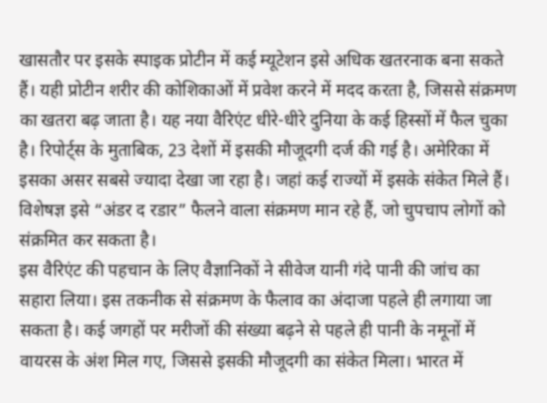खासतौर पर इसके स्पाइक प्रोटीन में कई म्यूटेशन इसे अधिक खतरनाक बना सकते हैं। यही प्रोटीन शरीर की कोशिकाओं में प्रवेश करने में मदद करता है, जिससे संक्रमण का खतरा बढ़ जाता है। यह नया वैरिएंट धीरे-धीरे दुनिया के कई हिस्सों में फैल चुका है। रिपोर्ट्स के मुताबिक, 23 देशों में इसकी मौजूदगी दर्ज की गई है। अमेरिका में इसका असर सबसे ज्यादा देखा जा रहा है। जहां कई राज्यों में इसके संकेत मिले हैं। विशेषज्ञ इसे “अंडर द रडार” फैलने वाला संक्रमण मान रहे हैं, जो चुपचाप लोगों को संक्रमित कर सकता है।
इस वैरिएंट की पहचान के लिए वैज्ञानिकों ने सीवेज यानी गंदे पानी की जांच का सहारा लिया। इस तकनीक से संक्रमण के फैलाव का अंदाजा पहले ही लगाया जा सकता है। कई जगहों पर मरीजों की संख्या बढ़ने से पहले ही पानी के नमूनों में वायरस के अंश मिल गए, जिससे इसकी मौजूदगी का संकेत मिला। भारत में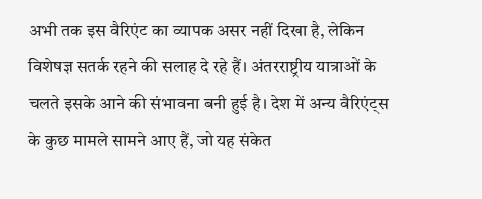अभी तक इस वैरिएंट का व्यापक असर नहीं दिखा है, लेकिन विशेषज्ञ सतर्क रहने की सलाह दे रहे हैं। अंतरराष्ट्रीय यात्राओं के चलते इसके आने की संभावना बनी हुई है। देश में अन्य वैरिएंट्स के कुछ मामले सामने आए हैं, जो यह संकेत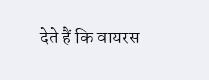देते हैं कि वायरस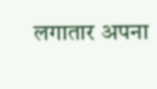लगातार अपना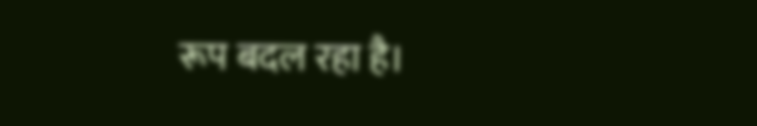रूप बदल रहा है।